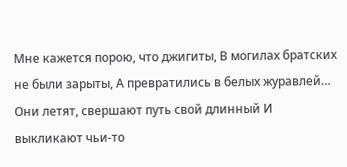Мне кажется порою, что джигиты, В могилах братских не были зарыты, А превратились в белых журавлей… Они летят, свершают путь свой длинный И выкликают чьи-то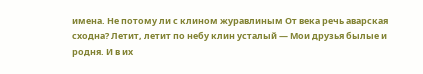имена. Не потому ли с клином журавлиным От века речь аварская сходна? Летит, летит по небу клин усталый — Мои друзья былые и родня. И в их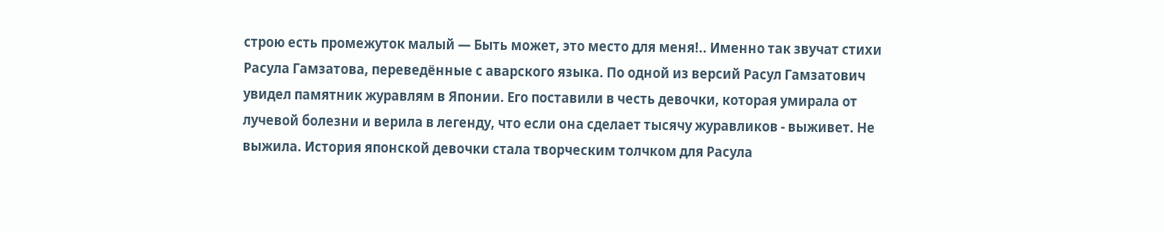строю есть промежуток малый — Быть может, это место для меня!.. Именно так звучат стихи Расула Гамзатова, переведённые с аварского языка. По одной из версий Расул Гамзатович увидел памятник журавлям в Японии. Его поставили в честь девочки, которая умирала от лучевой болезни и верила в легенду, что если она сделает тысячу журавликов - выживет. Не выжила. История японской девочки стала творческим толчком для Расула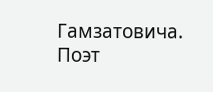Гамзатовича. Поэт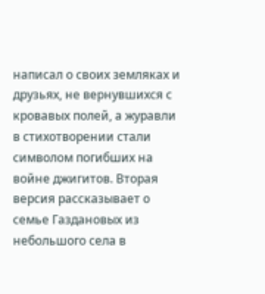написал о своих земляках и друзьях, не вернувшихся с кровавых полей, а журавли в стихотворении стали символом погибших на войне джигитов. Вторая версия рассказывает о семье Газдановых из небольшого села в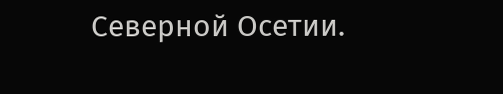Северной Осетии.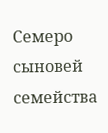Семеро сыновей семейства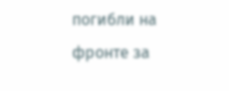погибли на фронте за